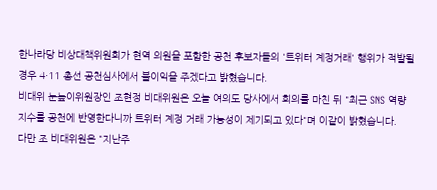한나라당 비상대책위원회가 현역 의원을 포함한 공천 후보자들의 '트위터 계정거래' 행위가 적발될 경우 4·11 총선 공천심사에서 불이익을 주겠다고 밝혔습니다.
비대위 눈높이위원장인 조현정 비대위원은 오늘 여의도 당사에서 회의를 마친 뒤 "최근 SNS 역량지수를 공천에 반영한다니까 트위터 계정 거래 가능성이 제기되고 있다"며 이같이 밝혔습니다.
다만 조 비대위원은 "지난주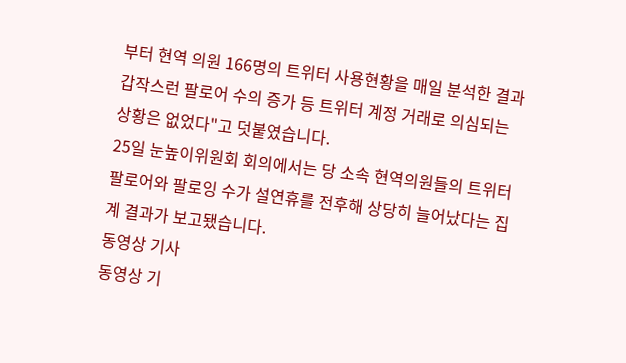부터 현역 의원 166명의 트위터 사용현황을 매일 분석한 결과 갑작스런 팔로어 수의 증가 등 트위터 계정 거래로 의심되는 상황은 없었다"고 덧붙였습니다.
25일 눈높이위원회 회의에서는 당 소속 현역의원들의 트위터 팔로어와 팔로잉 수가 설연휴를 전후해 상당히 늘어났다는 집계 결과가 보고됐습니다.
동영상 기사
동영상 기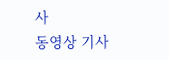사
동영상 기사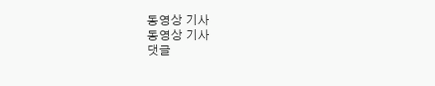동영상 기사
동영상 기사
댓글